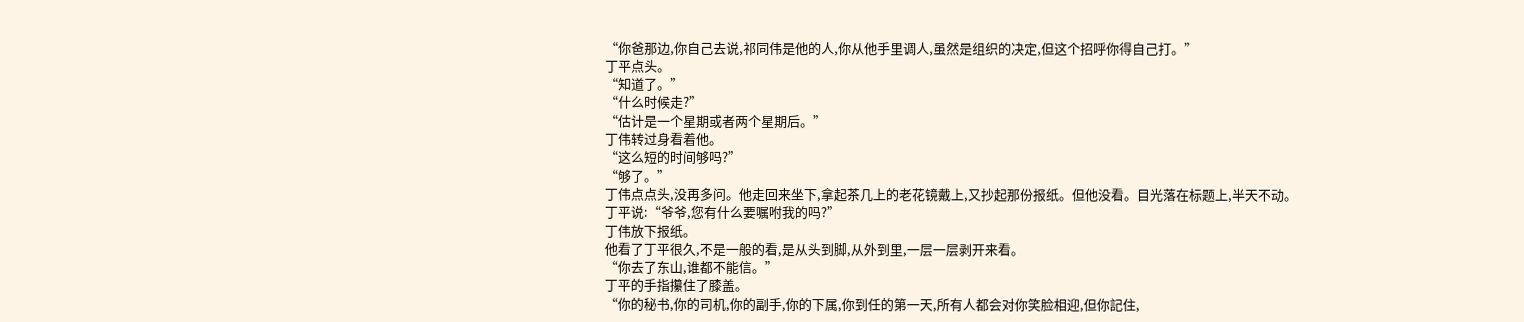“你爸那边,你自己去说,祁同伟是他的人,你从他手里调人,虽然是组织的决定,但这个招呼你得自己打。”
丁平点头。
“知道了。”
“什么时候走?”
“估计是一个星期或者两个星期后。”
丁伟转过身看着他。
“这么短的时间够吗?”
“够了。”
丁伟点点头,没再多问。他走回来坐下,拿起茶几上的老花镜戴上,又抄起那份报纸。但他没看。目光落在标题上,半天不动。
丁平说:“爷爷,您有什么要嘱咐我的吗?”
丁伟放下报纸。
他看了丁平很久,不是一般的看,是从头到脚,从外到里,一层一层剥开来看。
“你去了东山,谁都不能信。”
丁平的手指攥住了膝盖。
“你的秘书,你的司机,你的副手,你的下属,你到任的第一天,所有人都会对你笑脸相迎,但你記住,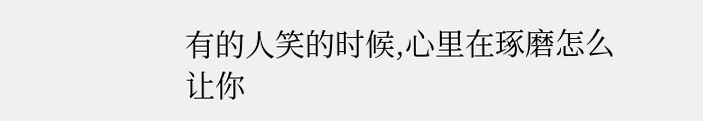有的人笑的时候,心里在琢磨怎么让你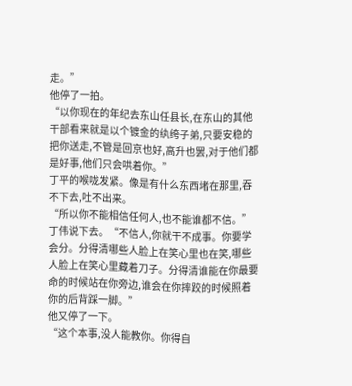走。”
他停了一拍。
“以你现在的年纪去东山任县长,在东山的其他干部看来就是以个镀金的纨绔子弟,只要安稳的把你送走,不管是回京也好,高升也罢,对于他们都是好事,他们只会哄着你。”
丁平的喉咙发紧。像是有什么东西堵在那里,吞不下去,吐不出来。
“所以你不能相信任何人,也不能谁都不信。”丁伟说下去。“不信人,你就干不成事。你要学会分。分得清哪些人脸上在笑心里也在笑,哪些人脸上在笑心里藏着刀子。分得清谁能在你最要命的时候站在你旁边,谁会在你摔跤的时候照着你的后背踩一脚。”
他又停了一下。
“这个本事,没人能教你。你得自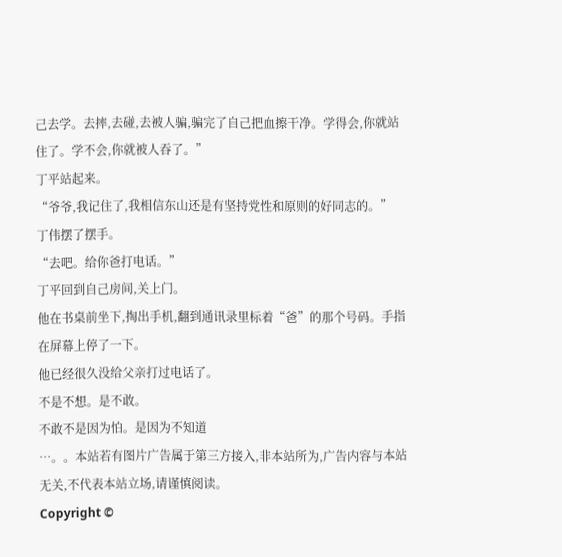己去学。去摔,去碰,去被人骗,骗完了自己把血擦干净。学得会,你就站住了。学不会,你就被人吞了。”
丁平站起来。
“爷爷,我记住了,我相信东山还是有坚持党性和原则的好同志的。”
丁伟摆了摆手。
“去吧。给你爸打电话。”
丁平回到自己房间,关上门。
他在书桌前坐下,掏出手机,翻到通讯录里标着“爸”的那个号码。手指在屏幕上停了一下。
他已经很久没给父亲打过电话了。
不是不想。是不敢。
不敢不是因为怕。是因为不知道
…。。本站若有图片广告属于第三方接入,非本站所为,广告内容与本站无关,不代表本站立场,请谨慎阅读。
Copyright ©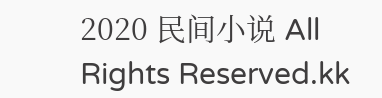2020 民间小说 All Rights Reserved.kk